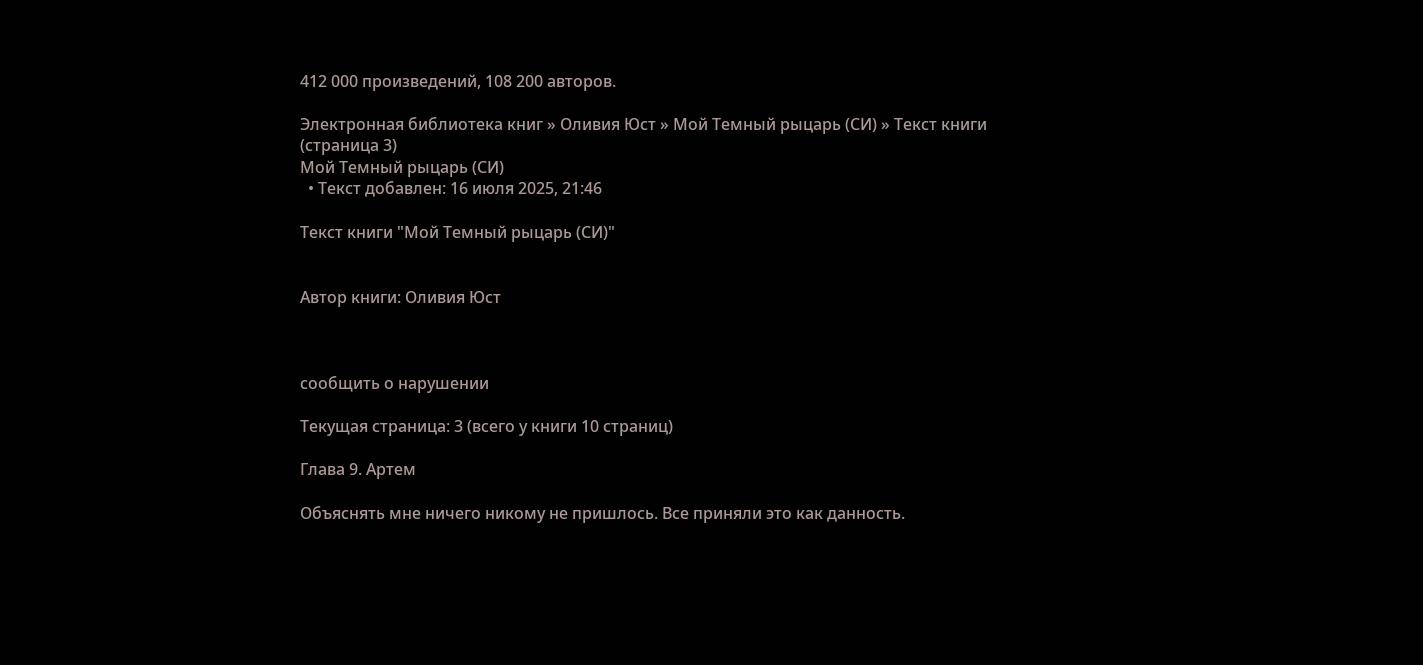412 000 произведений, 108 200 авторов.

Электронная библиотека книг » Оливия Юст » Мой Темный рыцарь (СИ) » Текст книги (страница 3)
Мой Темный рыцарь (СИ)
  • Текст добавлен: 16 июля 2025, 21:46

Текст книги "Мой Темный рыцарь (СИ)"


Автор книги: Оливия Юст



сообщить о нарушении

Текущая страница: 3 (всего у книги 10 страниц)

Глава 9. Артем

Объяснять мне ничего никому не пришлось. Все приняли это как данность.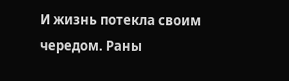И жизнь потекла своим чередом. Раны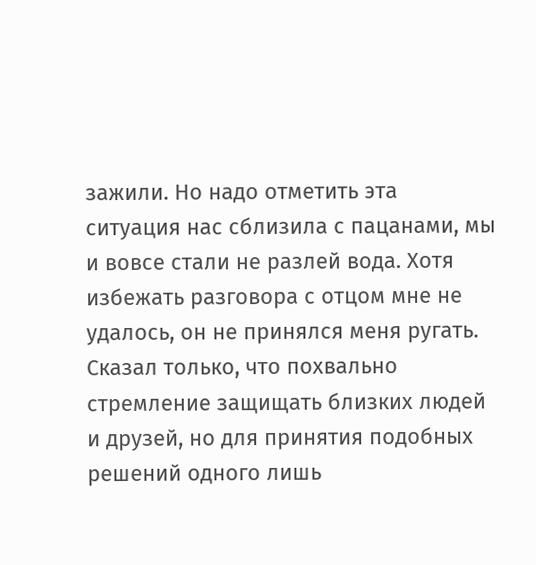зажили. Но надо отметить эта ситуация нас сблизила с пацанами, мы и вовсе стали не разлей вода. Хотя избежать разговора с отцом мне не удалось, он не принялся меня ругать. Сказал только, что похвально стремление защищать близких людей и друзей, но для принятия подобных решений одного лишь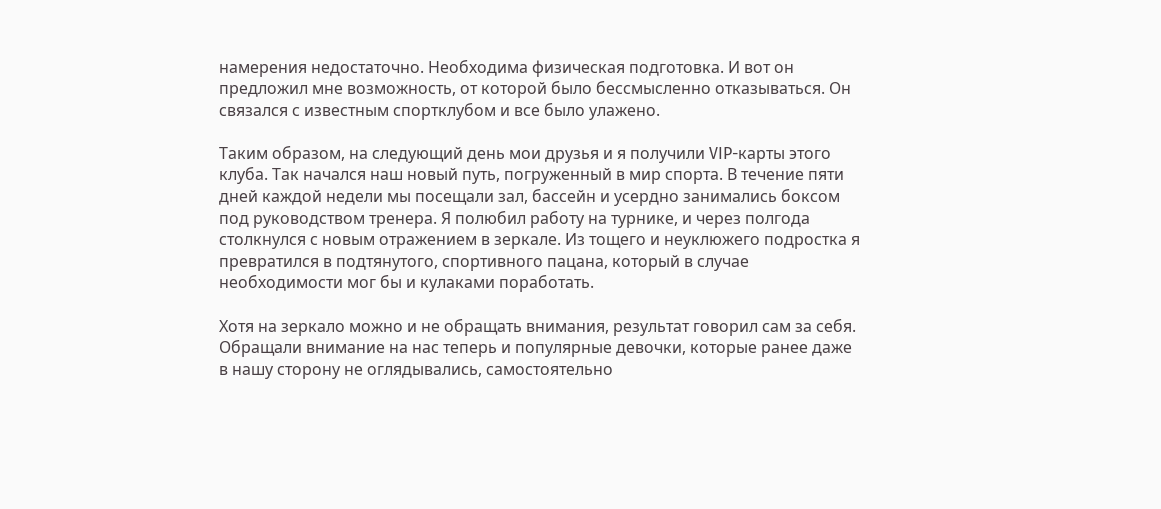намерения недостаточно. Необходима физическая подготовка. И вот он предложил мне возможность, от которой было бессмысленно отказываться. Он связался с известным спортклубом и все было улажено.

Таким образом, на следующий день мои друзья и я получили VIP-карты этого клуба. Так начался наш новый путь, погруженный в мир спорта. В течение пяти дней каждой недели мы посещали зал, бассейн и усердно занимались боксом под руководством тренера. Я полюбил работу на турнике, и через полгода столкнулся с новым отражением в зеркале. Из тощего и неуклюжего подростка я превратился в подтянутого, спортивного пацана, который в случае необходимости мог бы и кулаками поработать.

Хотя на зеркало можно и не обращать внимания, результат говорил сам за себя. Обращали внимание на нас теперь и популярные девочки, которые ранее даже в нашу сторону не оглядывались, самостоятельно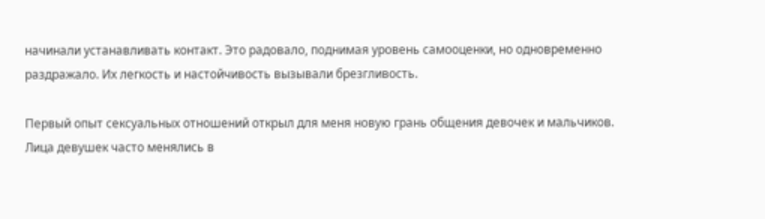начинали устанавливать контакт. Это радовало, поднимая уровень самооценки, но одновременно раздражало. Их легкость и настойчивость вызывали брезгливость.

Первый опыт сексуальных отношений открыл для меня новую грань общения девочек и мальчиков. Лица девушек часто менялись в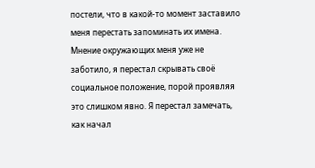постели, что в какой-то момент заставило меня перестать запоминать их имена. Мнение окружающих меня уже не заботило, я перестал скрывать своё социальное положение, порой проявляя это слишком явно. Я перестал замечать, как начал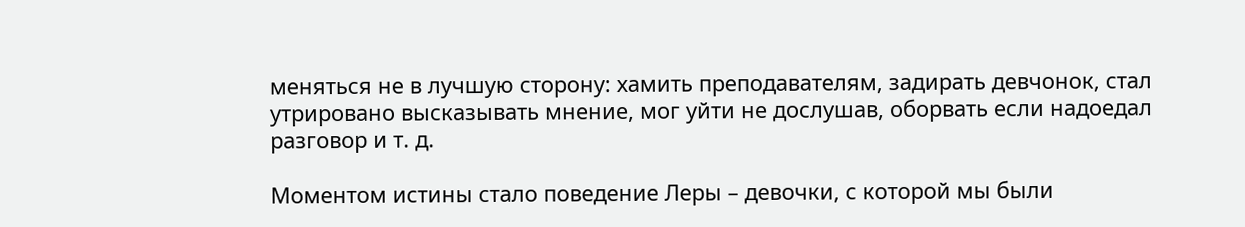меняться не в лучшую сторону: хамить преподавателям, задирать девчонок, стал утрировано высказывать мнение, мог уйти не дослушав, оборвать если надоедал разговор и т. д.

Моментом истины стало поведение Леры – девочки, с которой мы были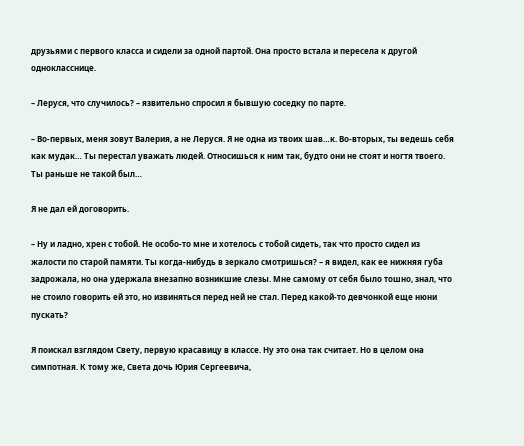друзьями с первого класса и сидели за одной партой. Она просто встала и пересела к другой однокласснице.

– Леруся, что случилось? – язвительно спросил я бывшую соседку по парте.

– Во-первых, меня зовут Валерия, а не Леруся. Я не одна из твоих шав…к. Во-вторых, ты ведешь себя как мудак… Ты перестал уважать людей. Относишься к ним так, будто они не стоят и ногтя твоего. Ты раньше не такой был…

Я не дал ей договорить.

– Ну и ладно, хрен с тобой. Не особо-то мне и хотелось с тобой сидеть, так что просто сидел из жалости по старой памяти. Ты когда-нибудь в зеркало смотришься? – я видел, как ее нижняя губа задрожала, но она удержала внезапно возникшие слезы. Мне самому от себя было тошно, знал, что не стоило говорить ей это, но извиняться перед ней не стал. Перед какой-то девчонкой еще нюни пускать?

Я поискал взглядом Свету, первую красавицу в классе. Ну это она так считает. Но в целом она симпотная. К тому же, Света дочь Юрия Сергеевича,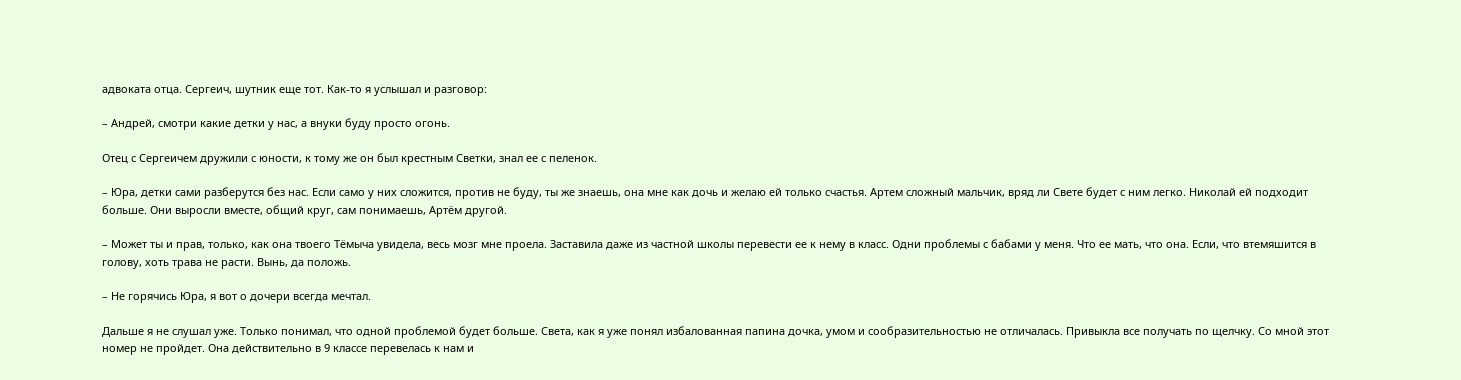адвоката отца. Сергеич, шутник еще тот. Как-то я услышал и разговор:

– Андрей, смотри какие детки у нас, а внуки буду просто огонь.

Отец с Сергеичем дружили с юности, к тому же он был крестным Светки, знал ее с пеленок.

– Юра, детки сами разберутся без нас. Если само у них сложится, против не буду, ты же знаешь, она мне как дочь и желаю ей только счастья. Артем сложный мальчик, вряд ли Свете будет с ним легко. Николай ей подходит больше. Они выросли вместе, общий круг, сам понимаешь, Артём другой.

– Может ты и прав, только, как она твоего Тёмыча увидела, весь мозг мне проела. Заставила даже из частной школы перевести ее к нему в класс. Одни проблемы с бабами у меня. Что ее мать, что она. Если, что втемяшится в голову, хоть трава не расти. Вынь, да положь.

– Не горячись Юра, я вот о дочери всегда мечтал.

Дальше я не слушал уже. Только понимал, что одной проблемой будет больше. Света, как я уже понял избалованная папина дочка, умом и сообразительностью не отличалась. Привыкла все получать по щелчку. Со мной этот номер не пройдет. Она действительно в 9 классе перевелась к нам и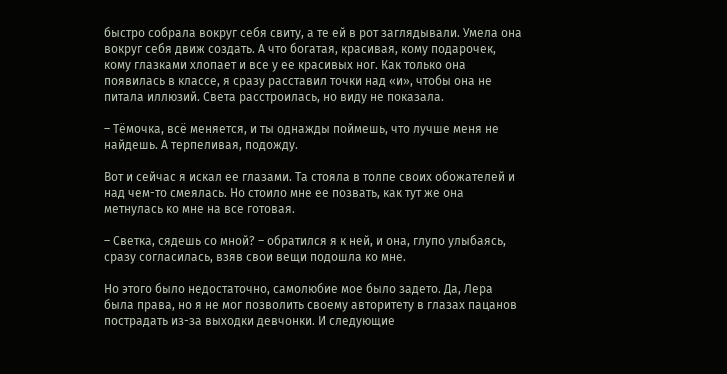быстро собрала вокруг себя свиту, а те ей в рот заглядывали. Умела она вокруг себя движ создать. А что богатая, красивая, кому подарочек, кому глазками хлопает и все у ее красивых ног. Как только она появилась в классе, я сразу расставил точки над «и», чтобы она не питала иллюзий. Света расстроилась, но виду не показала.

– Тёмочка, всё меняется, и ты однажды поймешь, что лучше меня не найдешь. А терпеливая, подожду.

Вот и сейчас я искал ее глазами. Та стояла в толпе своих обожателей и над чем-то смеялась. Но стоило мне ее позвать, как тут же она метнулась ко мне на все готовая.

– Светка, сядешь со мной? – обратился я к ней, и она, глупо улыбаясь, сразу согласилась, взяв свои вещи подошла ко мне.

Но этого было недостаточно, самолюбие мое было задето. Да, Лера была права, но я не мог позволить своему авторитету в глазах пацанов пострадать из-за выходки девчонки. И следующие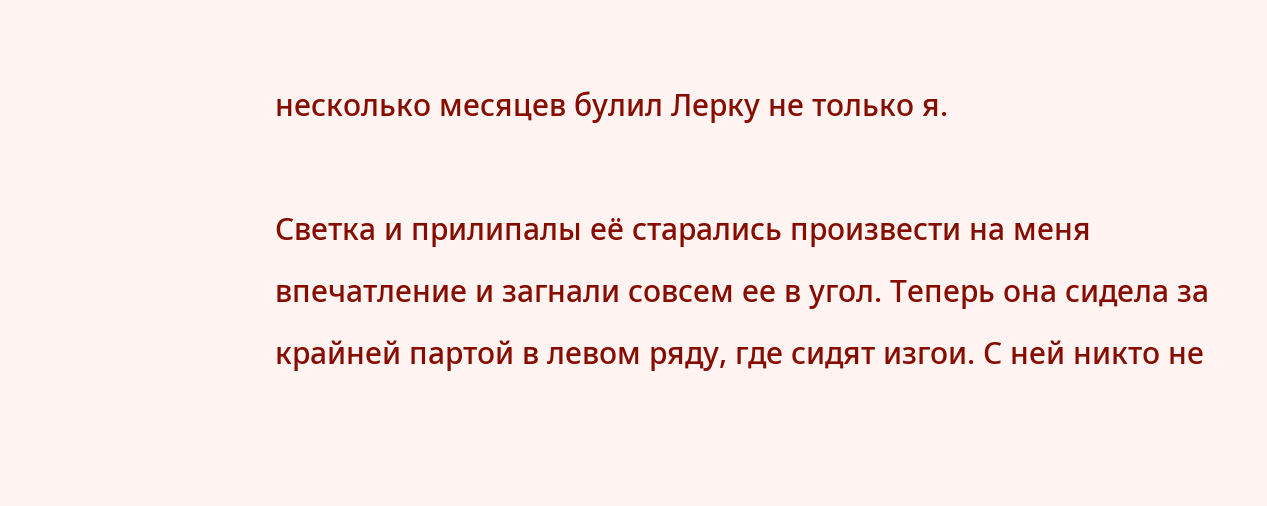несколько месяцев булил Лерку не только я.

Светка и прилипалы её старались произвести на меня впечатление и загнали совсем ее в угол. Теперь она сидела за крайней партой в левом ряду, где сидят изгои. С ней никто не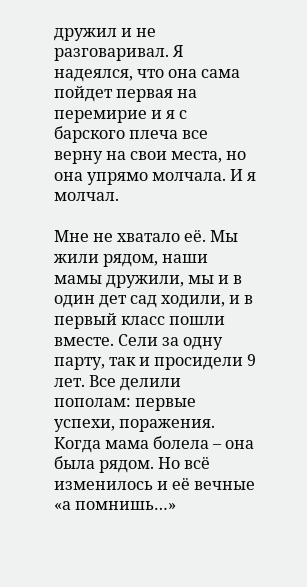дружил и не разговаривал. Я надеялся, что она сама пойдет первая на перемирие и я с барского плеча все верну на свои места, но она упрямо молчала. И я молчал.

Мне не хватало её. Мы жили рядом, наши мамы дружили, мы и в один дет сад ходили, и в первый класс пошли вместе. Сели за одну парту, так и просидели 9 лет. Все делили пополам: первые успехи, поражения. Когда мама болела – она была рядом. Но всё изменилось и её вечные «а помнишь…»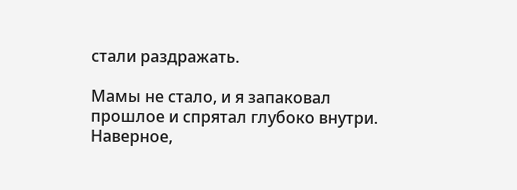стали раздражать.

Мамы не стало, и я запаковал прошлое и спрятал глубоко внутри. Наверное,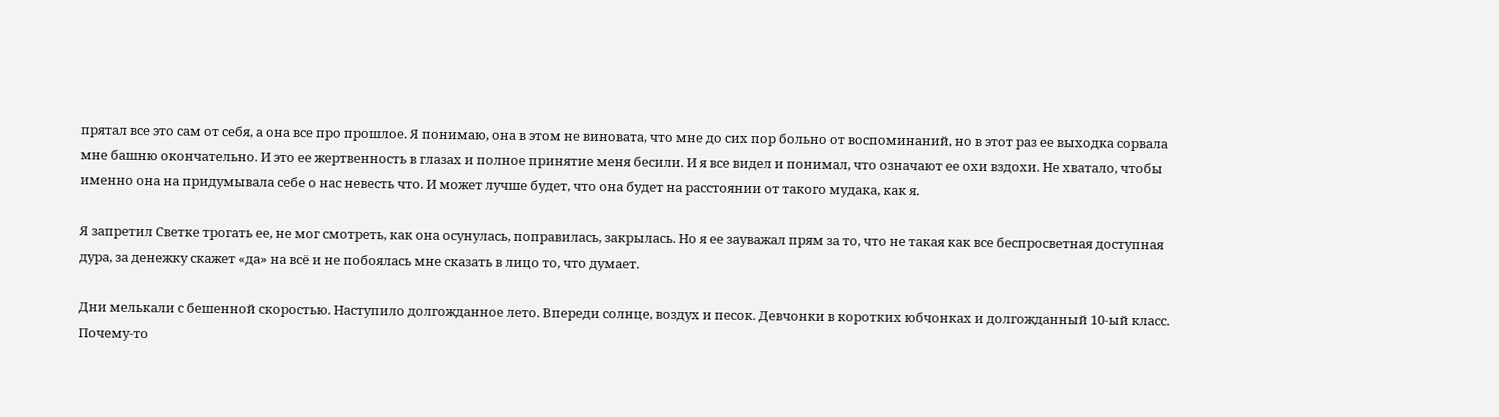прятал все это сам от себя, а она все про прошлое. Я понимаю, она в этом не виновата, что мне до сих пор больно от воспоминаний, но в этот раз ее выходка сорвала мне башню окончательно. И это ее жертвенность в глазах и полное принятие меня бесили. И я все видел и понимал, что означают ее охи вздохи. Не хватало, чтобы именно она на придумывала себе о нас невесть что. И может лучше будет, что она будет на расстоянии от такого мудака, как я.

Я запретил Светке трогать ее, не мог смотреть, как она осунулась, поправилась, закрылась. Но я ее зауважал прям за то, что не такая как все беспросветная доступная дура, за денежку скажет «да» на всё и не побоялась мне сказать в лицо то, что думает.

Дни мелькали с бешенной скоростью. Наступило долгожданное лето. Впереди солнце, воздух и песок. Девчонки в коротких юбчонках и долгожданный 10-ый класс. Почему-то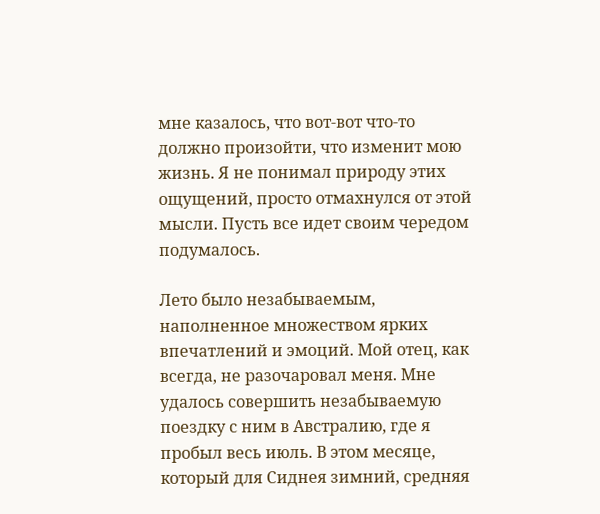мне казалось, что вот-вот что-то должно произойти, что изменит мою жизнь. Я не понимал природу этих ощущений, просто отмахнулся от этой мысли. Пусть все идет своим чередом подумалось.

Лето было незабываемым, наполненное множеством ярких впечатлений и эмоций. Мой отец, как всегда, не разочаровал меня. Мне удалось совершить незабываемую поездку с ним в Австралию, где я пробыл весь июль. В этом месяце, который для Сиднея зимний, средняя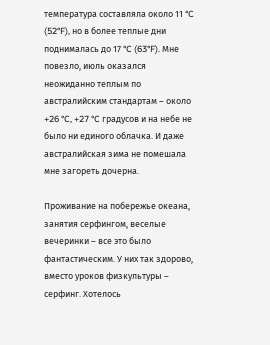температура составляла около 11 °C (52°F), но в более теплые дни поднималась до 17 °C (63°F). Мне повезло, июль оказался неожиданно теплым по австралийским стандартам – около +26 °C, +27 °C градусов и на небе не было ни единого облачка. И даже австралийская зима не помешала мне загореть дочерна.

Проживание на побережье океана, занятия серфингом, веселые вечеринки – все это было фантастическим. У них так здорово, вместо уроков физкультуры – серфинг. Хотелось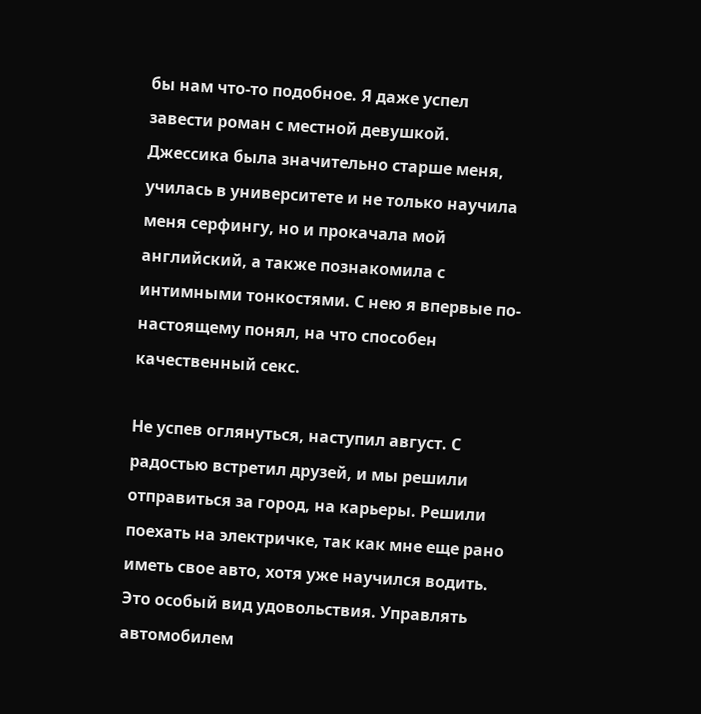бы нам что-то подобное. Я даже успел завести роман с местной девушкой. Джессика была значительно старше меня, училась в университете и не только научила меня серфингу, но и прокачала мой английский, а также познакомила с интимными тонкостями. С нею я впервые по-настоящему понял, на что способен качественный секс.

Не успев оглянуться, наступил август. С радостью встретил друзей, и мы решили отправиться за город, на карьеры. Решили поехать на электричке, так как мне еще рано иметь свое авто, хотя уже научился водить. Это особый вид удовольствия. Управлять автомобилем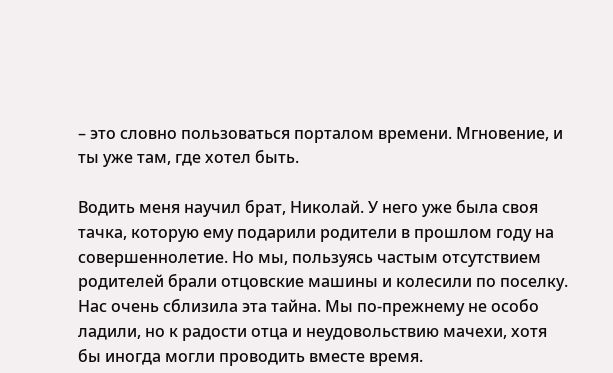– это словно пользоваться порталом времени. Мгновение, и ты уже там, где хотел быть.

Водить меня научил брат, Николай. У него уже была своя тачка, которую ему подарили родители в прошлом году на совершеннолетие. Но мы, пользуясь частым отсутствием родителей брали отцовские машины и колесили по поселку. Нас очень сблизила эта тайна. Мы по-прежнему не особо ладили, но к радости отца и неудовольствию мачехи, хотя бы иногда могли проводить вместе время.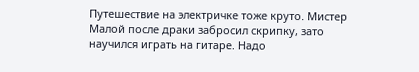Путешествие на электричке тоже круто. Мистер Малой после драки забросил скрипку, зато научился играть на гитаре. Надо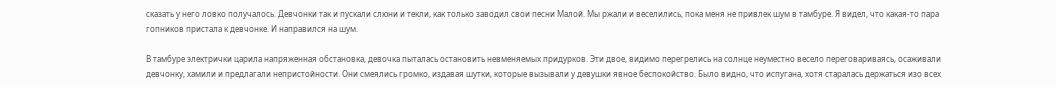сказать у него ловко получалось. Девчонки так и пускали слюни и текли, как только заводил свои песни Малой. Мы ржали и веселились, пока меня не привлек шум в тамбуре. Я видел, что какая-то пара гопников пристала к девчонке. И направился на шум.

В тамбуре электрички царила напряженная обстановка, девочка пыталась остановить невменяемых придурков. Эти двое, видимо перегрелись на солнце неуместно весело переговариваясь, осаживали девчонку, хамили и предлагали непристойности. Они смеялись громко, издавая шутки, которые вызывали у девушки явное беспокойство. Было видно, что испугана, хотя старалась держаться изо всех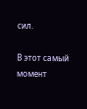сил.

В этот самый момент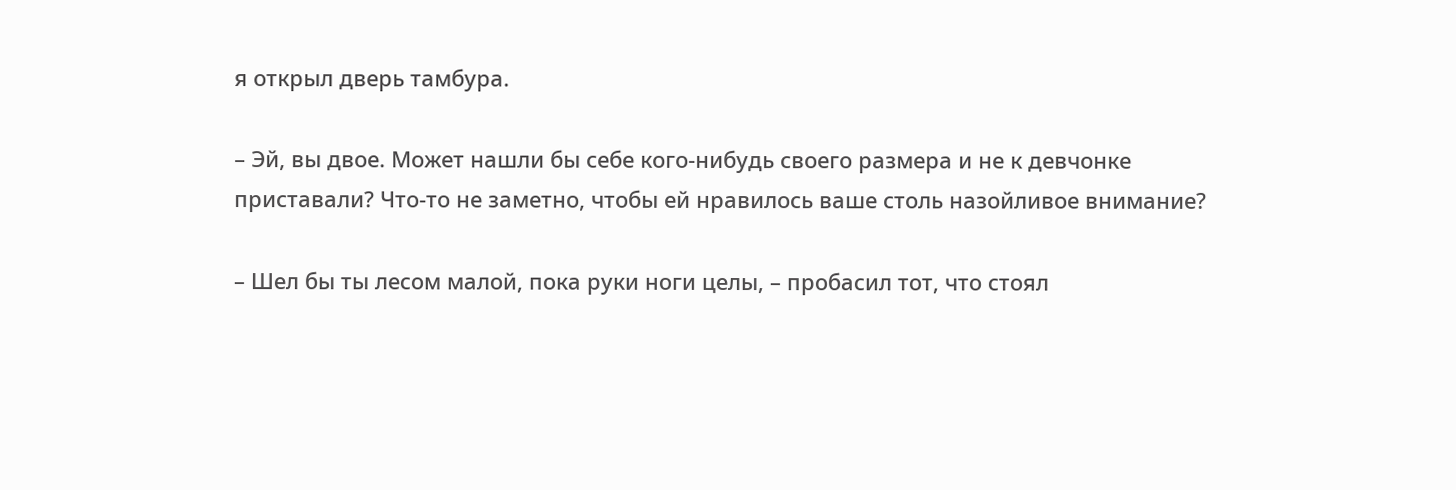я открыл дверь тамбура.

– Эй, вы двое. Может нашли бы себе кого-нибудь своего размера и не к девчонке приставали? Что-то не заметно, чтобы ей нравилось ваше столь назойливое внимание?

– Шел бы ты лесом малой, пока руки ноги целы, – пробасил тот, что стоял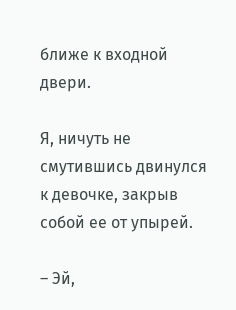ближе к входной двери.

Я, ничуть не смутившись двинулся к девочке, закрыв собой ее от упырей.

– Эй,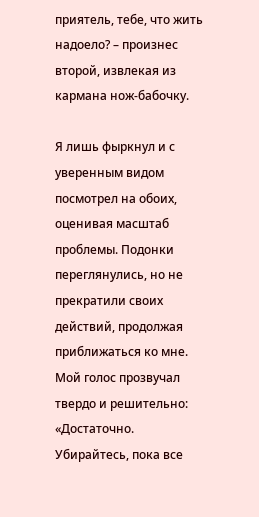приятель, тебе, что жить надоело? – произнес второй, извлекая из кармана нож-бабочку.

Я лишь фыркнул и с уверенным видом посмотрел на обоих, оценивая масштаб проблемы. Подонки переглянулись, но не прекратили своих действий, продолжая приближаться ко мне. Мой голос прозвучал твердо и решительно: «Достаточно. Убирайтесь, пока все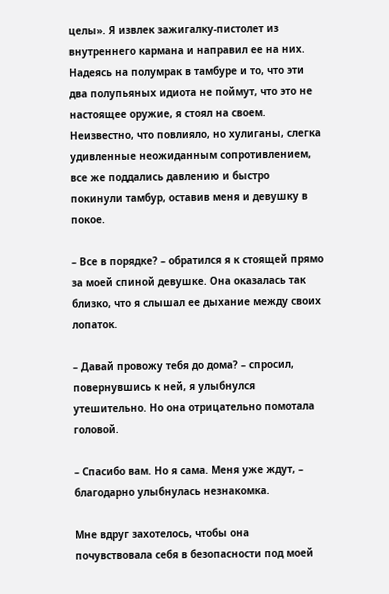целы». Я извлек зажигалку-пистолет из внутреннего кармана и направил ее на них. Надеясь на полумрак в тамбуре и то, что эти два полупьяных идиота не поймут, что это не настоящее оружие, я стоял на своем. Неизвестно, что повлияло, но хулиганы, слегка удивленные неожиданным сопротивлением, все же поддались давлению и быстро покинули тамбур, оставив меня и девушку в покое.

– Все в порядке? – обратился я к стоящей прямо за моей спиной девушке. Она оказалась так близко, что я слышал ее дыхание между своих лопаток.

– Давай провожу тебя до дома? – спросил, повернувшись к ней, я улыбнулся утешительно. Но она отрицательно помотала головой.

– Спасибо вам. Но я сама. Меня уже ждут, – благодарно улыбнулась незнакомка.

Мне вдруг захотелось, чтобы она почувствовала себя в безопасности под моей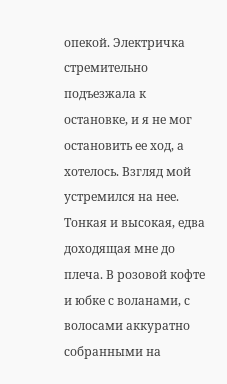опекой. Электричка стремительно подъезжала к остановке, и я не мог остановить ее ход, а хотелось. Взгляд мой устремился на нее. Тонкая и высокая, едва доходящая мне до плеча. В розовой кофте и юбке с воланами, с волосами аккуратно собранными на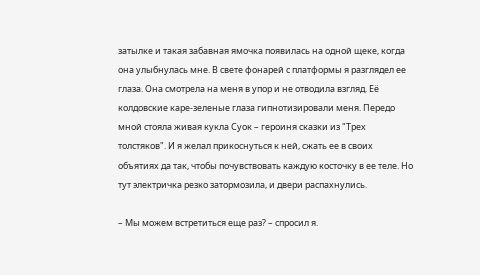затылке и такая забавная ямочка появилась на одной щеке, когда она улыбнулась мне. В свете фонарей с платформы я разглядел ее глаза. Она смотрела на меня в упор и не отводила взгляд. Её колдовские каре-зеленые глаза гипнотизировали меня. Передо мной стояла живая кукла Суок – героиня сказки из "Трех толстяков". И я желал прикоснуться к ней, сжать ее в своих объятиях да так, чтобы почувствовать каждую косточку в ее теле. Но тут электричка резко затормозила, и двери распахнулись.

– Мы можем встретиться еще раз? – спросил я.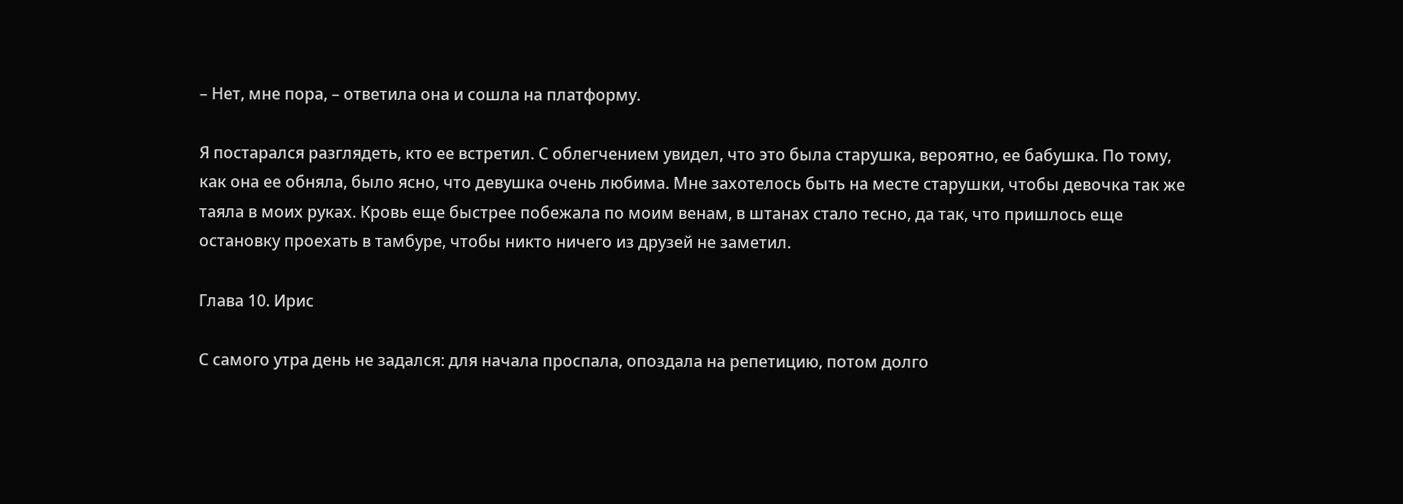– Нет, мне пора, – ответила она и сошла на платформу.

Я постарался разглядеть, кто ее встретил. С облегчением увидел, что это была старушка, вероятно, ее бабушка. По тому, как она ее обняла, было ясно, что девушка очень любима. Мне захотелось быть на месте старушки, чтобы девочка так же таяла в моих руках. Кровь еще быстрее побежала по моим венам, в штанах стало тесно, да так, что пришлось еще остановку проехать в тамбуре, чтобы никто ничего из друзей не заметил.

Глава 10. Ирис

С самого утра день не задался: для начала проспала, опоздала на репетицию, потом долго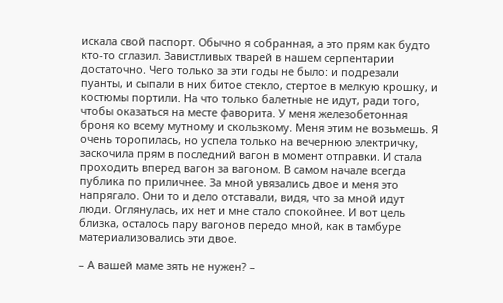искала свой паспорт. Обычно я собранная, а это прям как будто кто-то сглазил. Завистливых тварей в нашем серпентарии достаточно. Чего только за эти годы не было: и подрезали пуанты, и сыпали в них битое стекло, стертое в мелкую крошку, и костюмы портили. На что только балетные не идут, ради того, чтобы оказаться на месте фаворита. У меня железобетонная броня ко всему мутному и скользкому. Меня этим не возьмешь. Я очень торопилась, но успела только на вечернюю электричку, заскочила прям в последний вагон в момент отправки. И стала проходить вперед вагон за вагоном. В самом начале всегда публика по приличнее. За мной увязались двое и меня это напрягало. Они то и дело отставали, видя, что за мной идут люди. Оглянулась, их нет и мне стало спокойнее. И вот цель близка, осталось пару вагонов передо мной, как в тамбуре материализовались эти двое.

– А вашей маме зять не нужен? –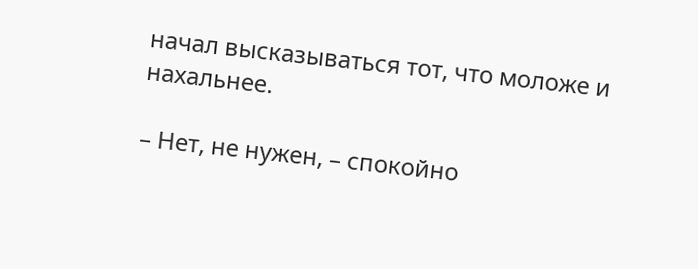начал высказываться тот, что моложе и нахальнее.

– Нет, не нужен, – спокойно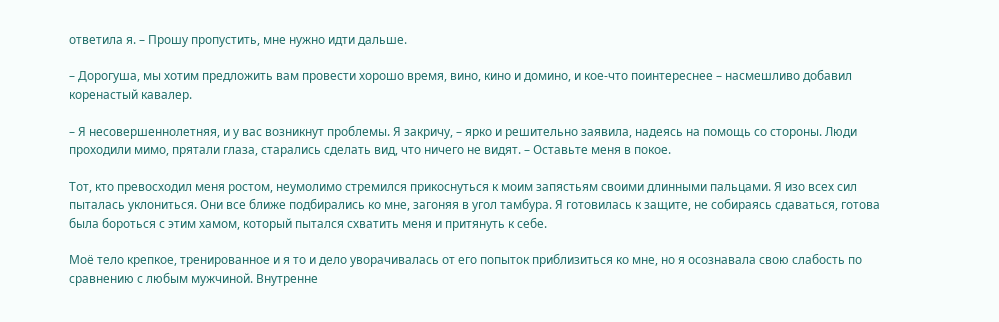ответила я. – Прошу пропустить, мне нужно идти дальше.

– Дорогуша, мы хотим предложить вам провести хорошо время, вино, кино и домино, и кое-что поинтереснее – насмешливо добавил коренастый кавалер.

– Я несовершеннолетняя, и у вас возникнут проблемы. Я закричу, – ярко и решительно заявила, надеясь на помощь со стороны. Люди проходили мимо, прятали глаза, старались сделать вид, что ничего не видят. – Оставьте меня в покое.

Тот, кто превосходил меня ростом, неумолимо стремился прикоснуться к моим запястьям своими длинными пальцами. Я изо всех сил пыталась уклониться. Они все ближе подбирались ко мне, загоняя в угол тамбура. Я готовилась к защите, не собираясь сдаваться, готова была бороться с этим хамом, который пытался схватить меня и притянуть к себе.

Моё тело крепкое, тренированное и я то и дело уворачивалась от его попыток приблизиться ко мне, но я осознавала свою слабость по сравнению с любым мужчиной. Внутренне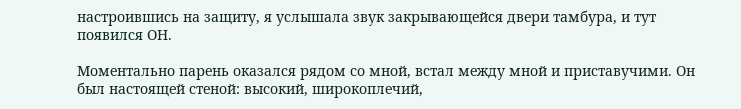настроившись на защиту, я услышала звук закрывающейся двери тамбура, и тут появился ОН.

Моментально парень оказался рядом со мной, встал между мной и приставучими. Он был настоящей стеной: высокий, широкоплечий,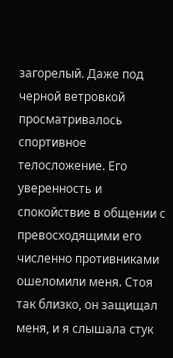загорелый. Даже под черной ветровкой просматривалось спортивное телосложение. Его уверенность и спокойствие в общении с превосходящими его численно противниками ошеломили меня. Стоя так близко, он защищал меня, и я слышала стук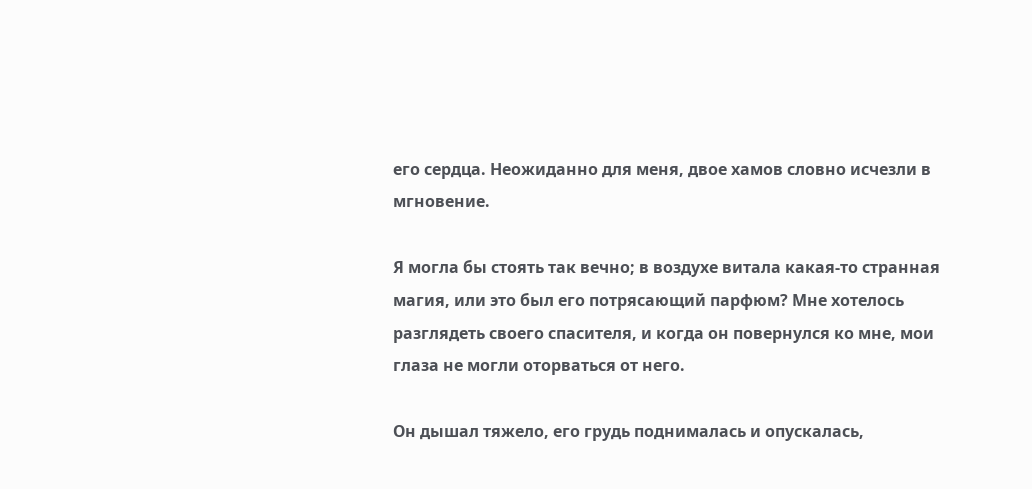его сердца. Неожиданно для меня, двое хамов словно исчезли в мгновение.

Я могла бы стоять так вечно; в воздухе витала какая-то странная магия, или это был его потрясающий парфюм? Мне хотелось разглядеть своего спасителя, и когда он повернулся ко мне, мои глаза не могли оторваться от него.

Он дышал тяжело, его грудь поднималась и опускалась,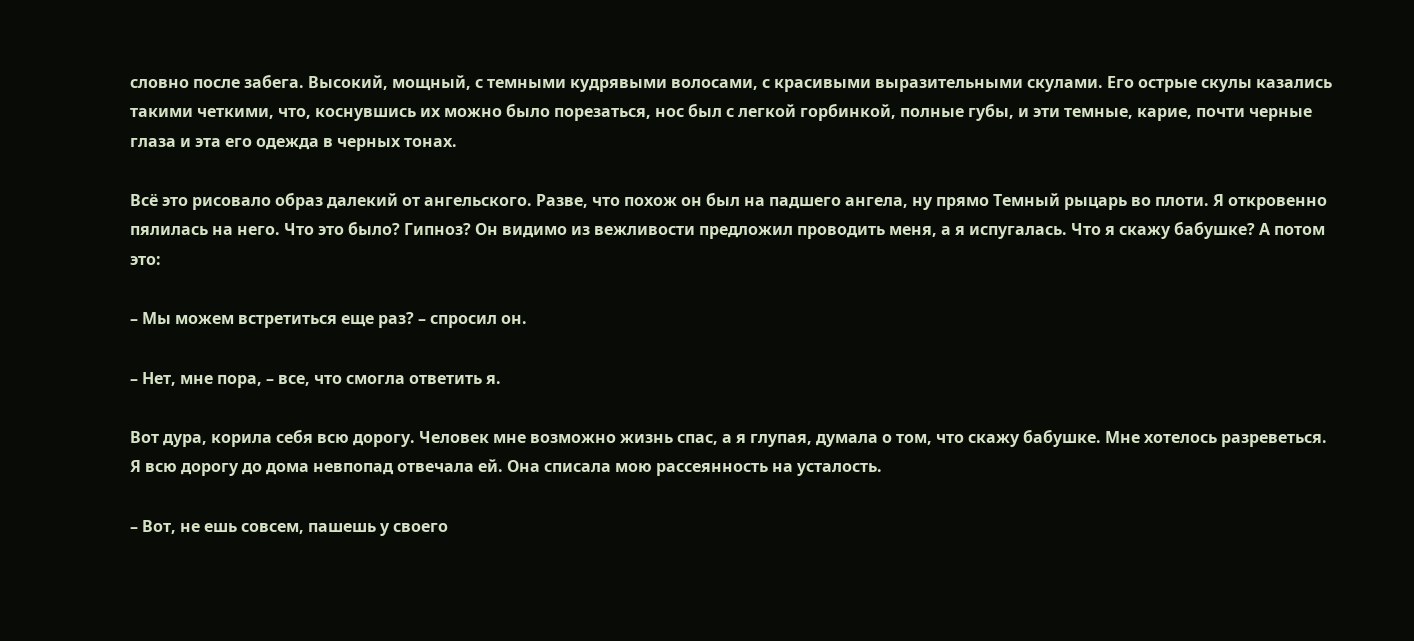словно после забега. Высокий, мощный, с темными кудрявыми волосами, с красивыми выразительными скулами. Его острые скулы казались такими четкими, что, коснувшись их можно было порезаться, нос был с легкой горбинкой, полные губы, и эти темные, карие, почти черные глаза и эта его одежда в черных тонах.

Всё это рисовало образ далекий от ангельского. Разве, что похож он был на падшего ангела, ну прямо Темный рыцарь во плоти. Я откровенно пялилась на него. Что это было? Гипноз? Он видимо из вежливости предложил проводить меня, а я испугалась. Что я скажу бабушке? А потом это:

– Мы можем встретиться еще раз? – спросил он.

– Нет, мне пора, – все, что смогла ответить я.

Вот дура, корила себя всю дорогу. Человек мне возможно жизнь спас, а я глупая, думала о том, что скажу бабушке. Мне хотелось разреветься. Я всю дорогу до дома невпопад отвечала ей. Она списала мою рассеянность на усталость.

– Вот, не ешь совсем, пашешь у своего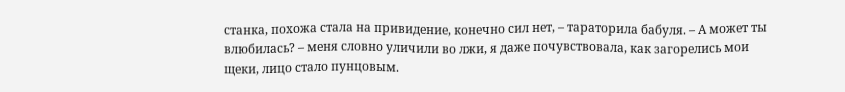станка, похожа стала на привидение, конечно сил нет, – тараторила бабуля. – А может ты влюбилась? – меня словно уличили во лжи, я даже почувствовала, как загорелись мои щеки, лицо стало пунцовым.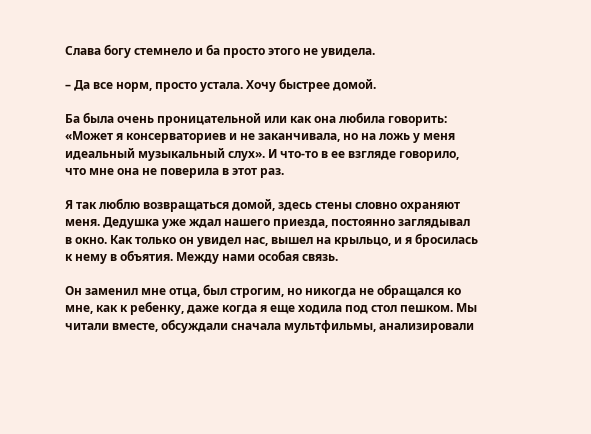Слава богу стемнело и ба просто этого не увидела.

– Да все норм, просто устала. Хочу быстрее домой.

Ба была очень проницательной или как она любила говорить: «Может я консерваториев и не заканчивала, но на ложь у меня идеальный музыкальный слух». И что-то в ее взгляде говорило, что мне она не поверила в этот раз.

Я так люблю возвращаться домой, здесь стены словно охраняют меня. Дедушка уже ждал нашего приезда, постоянно заглядывал в окно. Как только он увидел нас, вышел на крыльцо, и я бросилась к нему в объятия. Между нами особая связь.

Он заменил мне отца, был строгим, но никогда не обращался ко мне, как к ребенку, даже когда я еще ходила под стол пешком. Мы читали вместе, обсуждали сначала мультфильмы, анализировали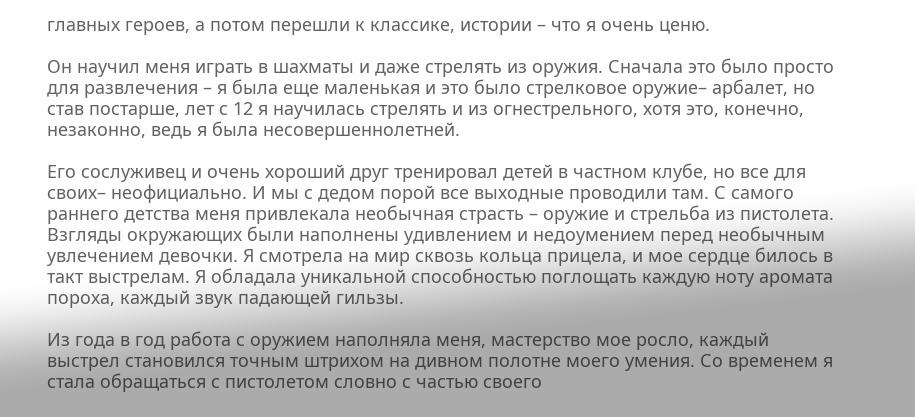главных героев, а потом перешли к классике, истории – что я очень ценю.

Он научил меня играть в шахматы и даже стрелять из оружия. Сначала это было просто для развлечения – я была еще маленькая и это было стрелковое оружие– арбалет, но став постарше, лет с 12 я научилась стрелять и из огнестрельного, хотя это, конечно, незаконно, ведь я была несовершеннолетней.

Его сослуживец и очень хороший друг тренировал детей в частном клубе, но все для своих– неофициально. И мы с дедом порой все выходные проводили там. С самого раннего детства меня привлекала необычная страсть – оружие и стрельба из пистолета. Взгляды окружающих были наполнены удивлением и недоумением перед необычным увлечением девочки. Я смотрела на мир сквозь кольца прицела, и мое сердце билось в такт выстрелам. Я обладала уникальной способностью поглощать каждую ноту аромата пороха, каждый звук падающей гильзы.

Из года в год работа с оружием наполняла меня, мастерство мое росло, каждый выстрел становился точным штрихом на дивном полотне моего умения. Со временем я стала обращаться с пистолетом словно с частью своего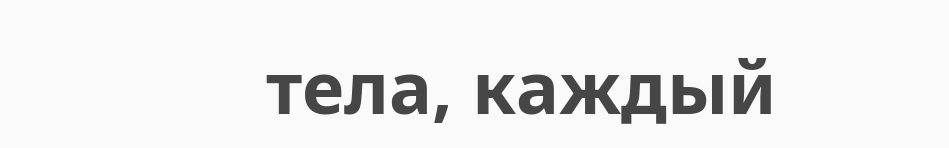тела, каждый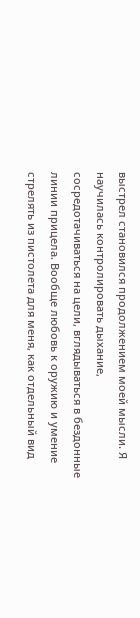выстрел становился продолжением моей мысли. Я научилась контролировать дыхание, сосредотачиваться на цели, вглядываться в бездонные линии прицела. Вообще любовь к оружию и умение стрелять из пистолета для меня, как отдельный вид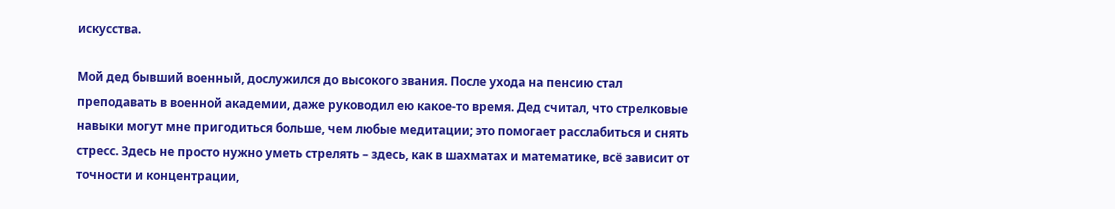искусства.

Мой дед бывший военный, дослужился до высокого звания. После ухода на пенсию стал преподавать в военной академии, даже руководил ею какое-то время. Дед считал, что стрелковые навыки могут мне пригодиться больше, чем любые медитации; это помогает расслабиться и снять стресс. Здесь не просто нужно уметь стрелять – здесь, как в шахматах и математике, всё зависит от точности и концентрации,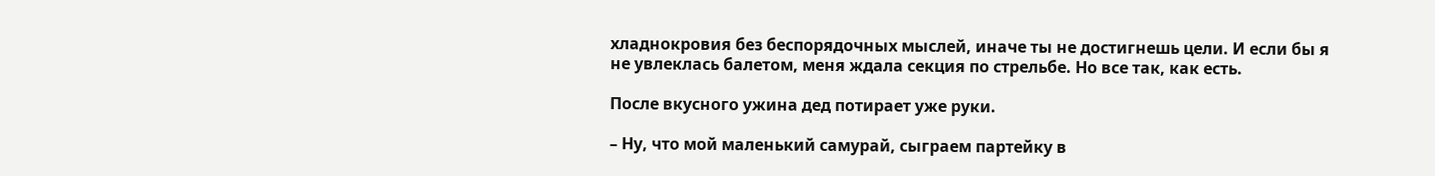хладнокровия без беспорядочных мыслей, иначе ты не достигнешь цели. И если бы я не увлеклась балетом, меня ждала секция по стрельбе. Но все так, как есть.

После вкусного ужина дед потирает уже руки.

– Ну, что мой маленький самурай, сыграем партейку в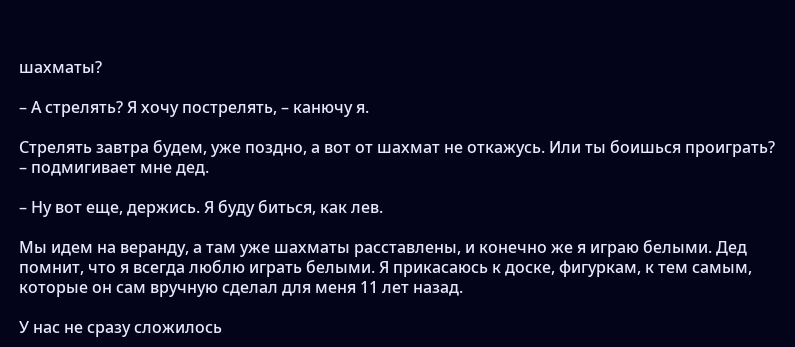шахматы?

– А стрелять? Я хочу пострелять, – канючу я.

Стрелять завтра будем, уже поздно, а вот от шахмат не откажусь. Или ты боишься проиграть? – подмигивает мне дед.

– Ну вот еще, держись. Я буду биться, как лев.

Мы идем на веранду, а там уже шахматы расставлены, и конечно же я играю белыми. Дед помнит, что я всегда люблю играть белыми. Я прикасаюсь к доске, фигуркам, к тем самым, которые он сам вручную сделал для меня 11 лет назад.

У нас не сразу сложилось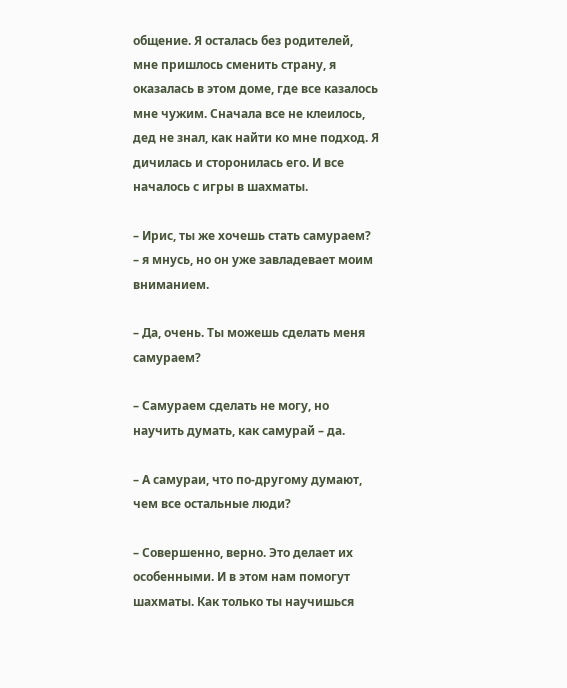общение. Я осталась без родителей, мне пришлось сменить страну, я оказалась в этом доме, где все казалось мне чужим. Сначала все не клеилось, дед не знал, как найти ко мне подход. Я дичилась и сторонилась его. И все началось с игры в шахматы.

– Ирис, ты же хочешь стать самураем? – я мнусь, но он уже завладевает моим вниманием.

– Да, очень. Ты можешь сделать меня самураем?

– Самураем сделать не могу, но научить думать, как самурай – да.

– А самураи, что по-другому думают, чем все остальные люди?

– Совершенно, верно. Это делает их особенными. И в этом нам помогут шахматы. Как только ты научишься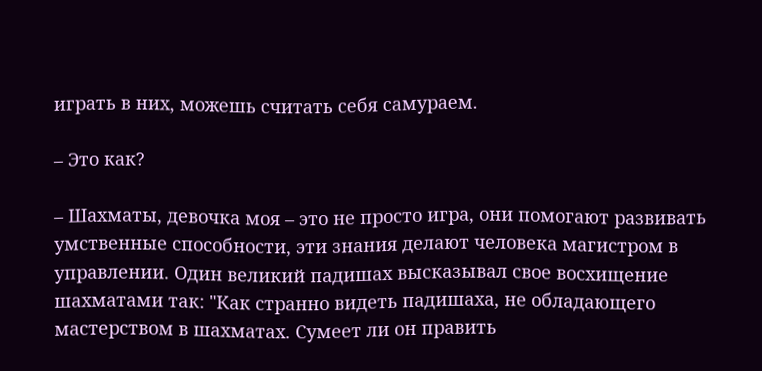играть в них, можешь считать себя самураем.

– Это как?

– Шахматы, девочка моя – это не просто игра, они помогают развивать умственные способности, эти знания делают человека магистром в управлении. Один великий падишах высказывал свое восхищение шахматами так: "Как странно видеть падишаха, не обладающего мастерством в шахматах. Сумеет ли он править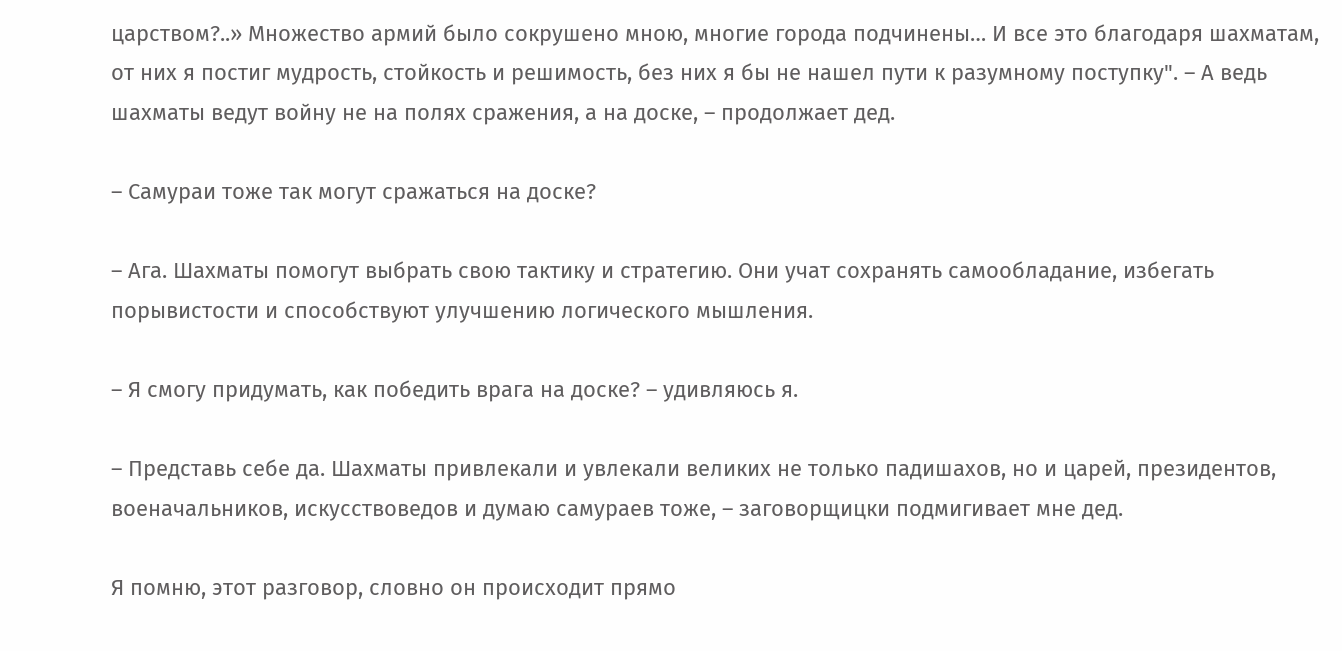царством?..» Множество армий было сокрушено мною, многие города подчинены… И все это благодаря шахматам, от них я постиг мудрость, стойкость и решимость, без них я бы не нашел пути к разумному поступку". – А ведь шахматы ведут войну не на полях сражения, а на доске, – продолжает дед.

– Самураи тоже так могут сражаться на доске?

– Ага. Шахматы помогут выбрать свою тактику и стратегию. Они учат сохранять самообладание, избегать порывистости и способствуют улучшению логического мышления.

– Я смогу придумать, как победить врага на доске? – удивляюсь я.

– Представь себе да. Шахматы привлекали и увлекали великих не только падишахов, но и царей, президентов, военачальников, искусствоведов и думаю самураев тоже, – заговорщицки подмигивает мне дед.

Я помню, этот разговор, словно он происходит прямо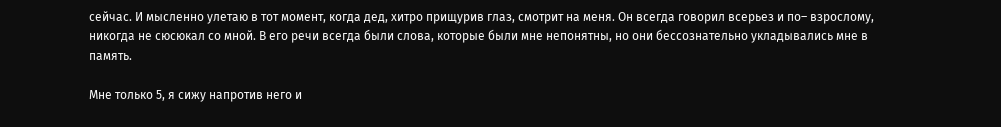сейчас. И мысленно улетаю в тот момент, когда дед, хитро прищурив глаз, смотрит на меня. Он всегда говорил всерьез и по– взрослому, никогда не сюсюкал со мной. В его речи всегда были слова, которые были мне непонятны, но они бессознательно укладывались мне в память.

Мне только 5, я сижу напротив него и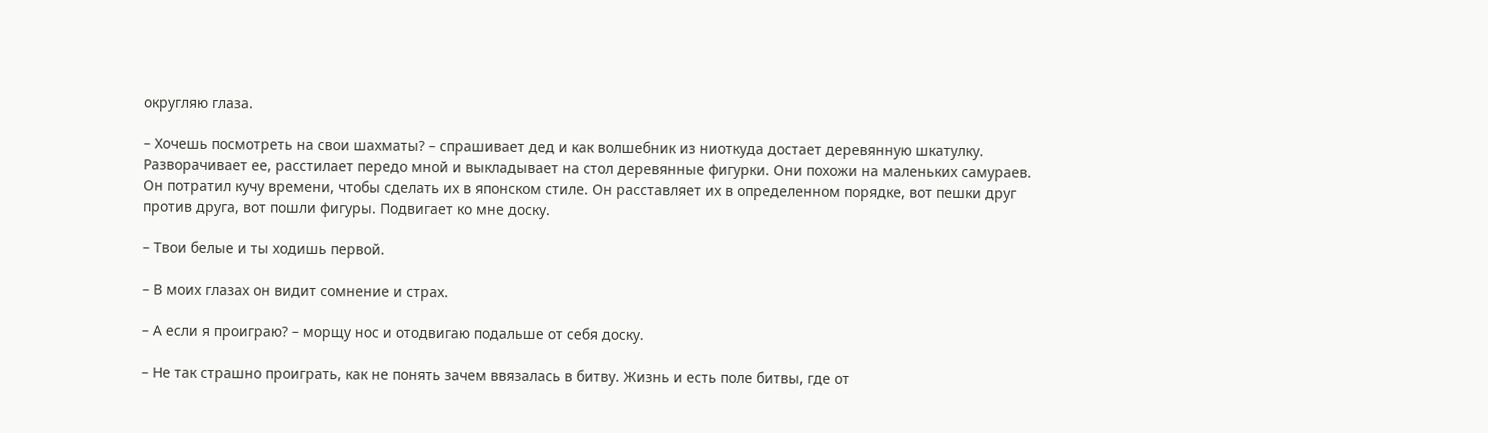округляю глаза.

– Хочешь посмотреть на свои шахматы? – спрашивает дед и как волшебник из ниоткуда достает деревянную шкатулку. Разворачивает ее, расстилает передо мной и выкладывает на стол деревянные фигурки. Они похожи на маленьких самураев. Он потратил кучу времени, чтобы сделать их в японском стиле. Он расставляет их в определенном порядке, вот пешки друг против друга, вот пошли фигуры. Подвигает ко мне доску.

– Твои белые и ты ходишь первой.

– В моих глазах он видит сомнение и страх.

– А если я проиграю? – морщу нос и отодвигаю подальше от себя доску.

– Не так страшно проиграть, как не понять зачем ввязалась в битву. Жизнь и есть поле битвы, где от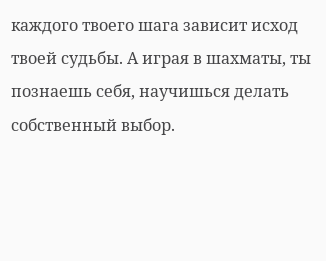каждого твоего шага зависит исход твоей судьбы. А играя в шахматы, ты познаешь себя, научишься делать собственный выбор.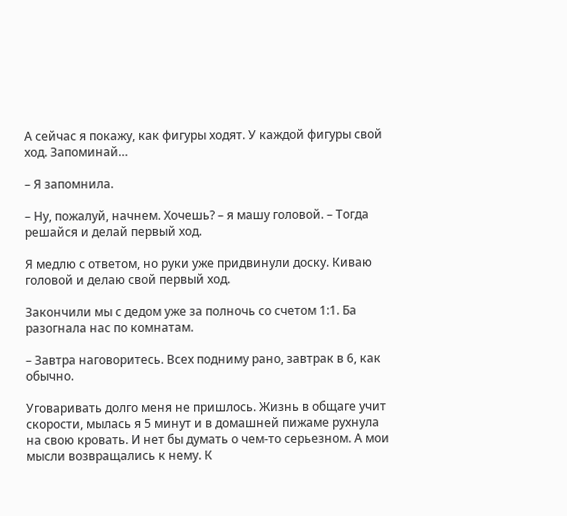А сейчас я покажу, как фигуры ходят. У каждой фигуры свой ход. Запоминай…

– Я запомнила.

– Ну, пожалуй, начнем. Хочешь? – я машу головой. – Тогда решайся и делай первый ход.

Я медлю с ответом, но руки уже придвинули доску. Киваю головой и делаю свой первый ход.

Закончили мы с дедом уже за полночь со счетом 1:1. Ба разогнала нас по комнатам.

– Завтра наговоритесь. Всех подниму рано, завтрак в 6, как обычно.

Уговаривать долго меня не пришлось. Жизнь в общаге учит скорости, мылась я 5 минут и в домашней пижаме рухнула на свою кровать. И нет бы думать о чем-то серьезном. А мои мысли возвращались к нему. К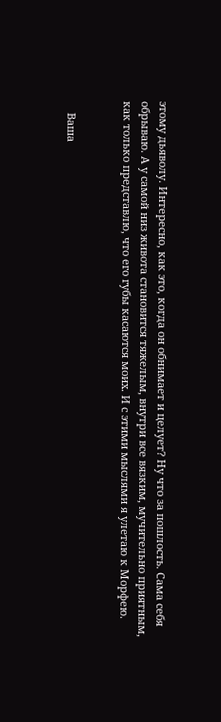этому дьяволу. Интересно, как это, когда он обнимает и целует? Ну что за пошлость. Сама себя обрываю. А у самой низ живота становится тяжелым, внутри все вязким, мучительно приятным, как только представлю, что его губы касаются моих. И с этими мыслями я улетаю к Морфею.


    Ваша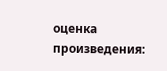оценка произведения: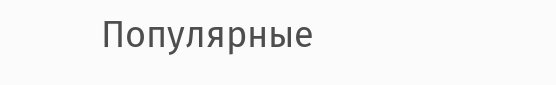Популярные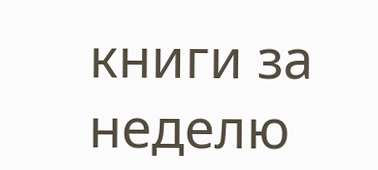книги за неделю